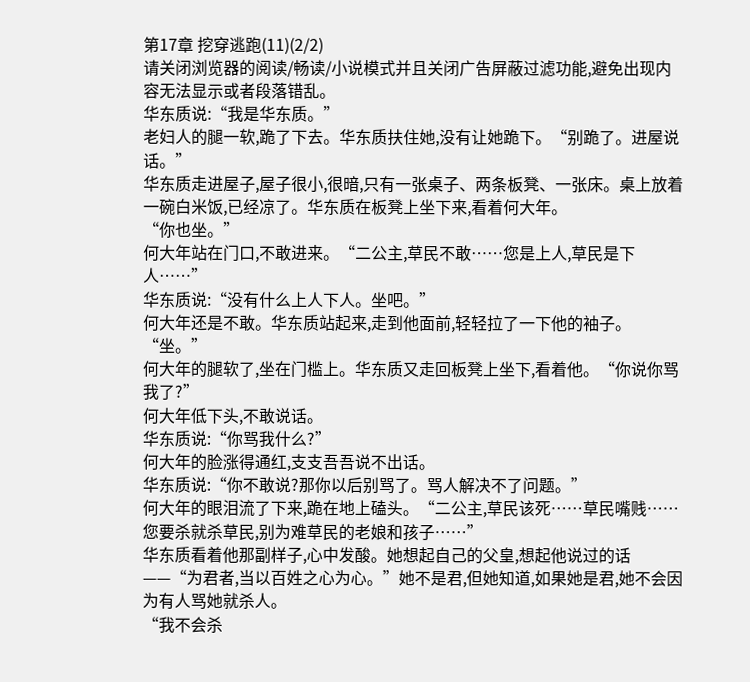第17章 挖穿逃跑(11)(2/2)
请关闭浏览器的阅读/畅读/小说模式并且关闭广告屏蔽过滤功能,避免出现内容无法显示或者段落错乱。
华东质说:“我是华东质。”
老妇人的腿一软,跪了下去。华东质扶住她,没有让她跪下。“别跪了。进屋说话。”
华东质走进屋子,屋子很小,很暗,只有一张桌子、两条板凳、一张床。桌上放着一碗白米饭,已经凉了。华东质在板凳上坐下来,看着何大年。
“你也坐。”
何大年站在门口,不敢进来。“二公主,草民不敢……您是上人,草民是下人……”
华东质说:“没有什么上人下人。坐吧。”
何大年还是不敢。华东质站起来,走到他面前,轻轻拉了一下他的袖子。“坐。”
何大年的腿软了,坐在门槛上。华东质又走回板凳上坐下,看着他。“你说你骂我了?”
何大年低下头,不敢说话。
华东质说:“你骂我什么?”
何大年的脸涨得通红,支支吾吾说不出话。
华东质说:“你不敢说?那你以后别骂了。骂人解决不了问题。”
何大年的眼泪流了下来,跪在地上磕头。“二公主,草民该死……草民嘴贱……您要杀就杀草民,别为难草民的老娘和孩子……”
华东质看着他那副样子,心中发酸。她想起自己的父皇,想起他说过的话——“为君者,当以百姓之心为心。”她不是君,但她知道,如果她是君,她不会因为有人骂她就杀人。
“我不会杀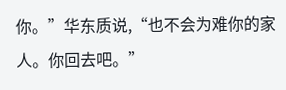你。”华东质说,“也不会为难你的家人。你回去吧。”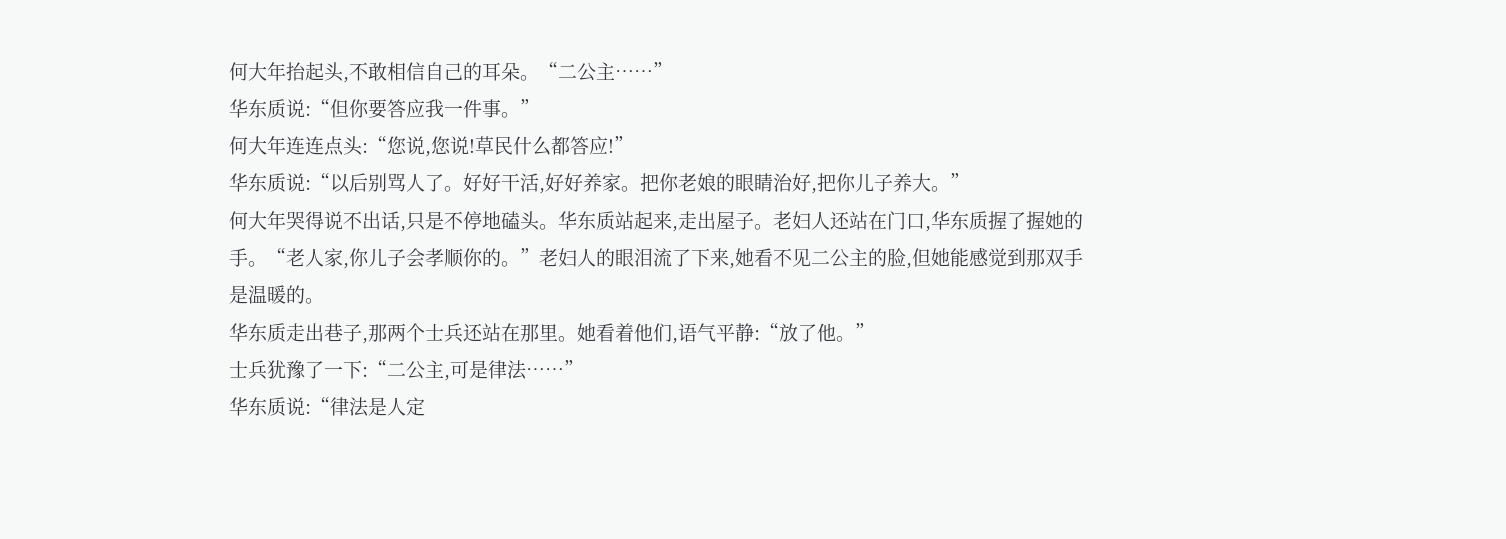何大年抬起头,不敢相信自己的耳朵。“二公主……”
华东质说:“但你要答应我一件事。”
何大年连连点头:“您说,您说!草民什么都答应!”
华东质说:“以后别骂人了。好好干活,好好养家。把你老娘的眼睛治好,把你儿子养大。”
何大年哭得说不出话,只是不停地磕头。华东质站起来,走出屋子。老妇人还站在门口,华东质握了握她的手。“老人家,你儿子会孝顺你的。”老妇人的眼泪流了下来,她看不见二公主的脸,但她能感觉到那双手是温暖的。
华东质走出巷子,那两个士兵还站在那里。她看着他们,语气平静:“放了他。”
士兵犹豫了一下:“二公主,可是律法……”
华东质说:“律法是人定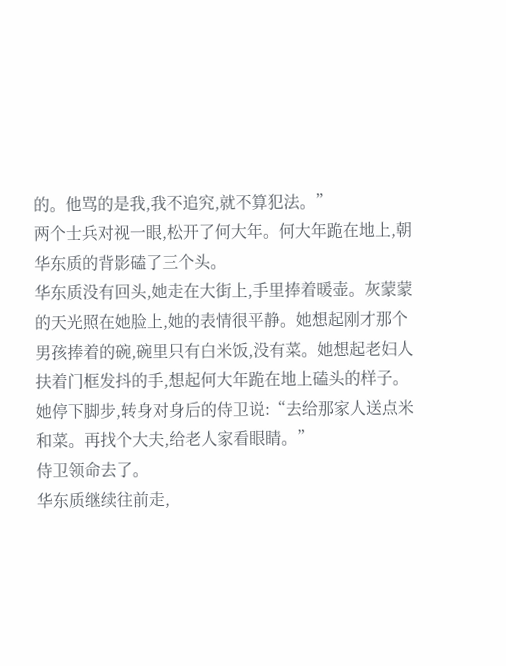的。他骂的是我,我不追究,就不算犯法。”
两个士兵对视一眼,松开了何大年。何大年跪在地上,朝华东质的背影磕了三个头。
华东质没有回头,她走在大街上,手里捧着暖壶。灰蒙蒙的天光照在她脸上,她的表情很平静。她想起刚才那个男孩捧着的碗,碗里只有白米饭,没有菜。她想起老妇人扶着门框发抖的手,想起何大年跪在地上磕头的样子。
她停下脚步,转身对身后的侍卫说:“去给那家人送点米和菜。再找个大夫,给老人家看眼睛。”
侍卫领命去了。
华东质继续往前走,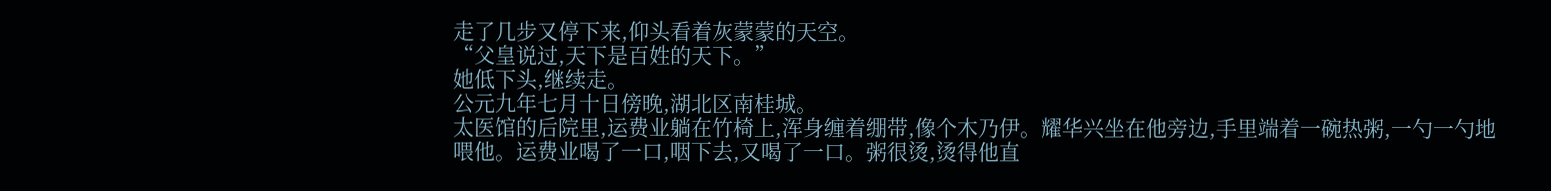走了几步又停下来,仰头看着灰蒙蒙的天空。
“父皇说过,天下是百姓的天下。”
她低下头,继续走。
公元九年七月十日傍晚,湖北区南桂城。
太医馆的后院里,运费业躺在竹椅上,浑身缠着绷带,像个木乃伊。耀华兴坐在他旁边,手里端着一碗热粥,一勺一勺地喂他。运费业喝了一口,咽下去,又喝了一口。粥很烫,烫得他直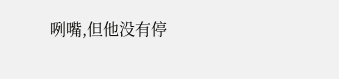咧嘴,但他没有停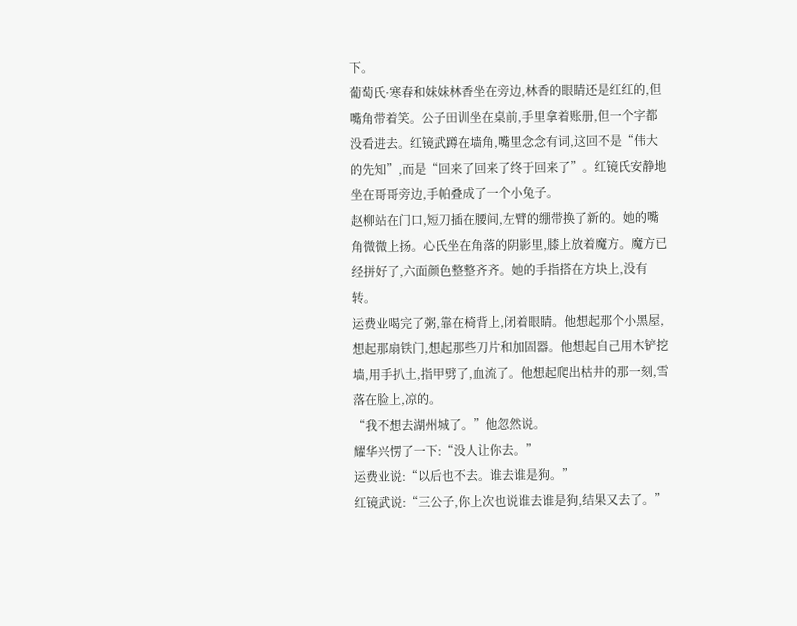下。
葡萄氏·寒春和妹妹林香坐在旁边,林香的眼睛还是红红的,但嘴角带着笑。公子田训坐在桌前,手里拿着账册,但一个字都没看进去。红镜武蹲在墙角,嘴里念念有词,这回不是“伟大的先知”,而是“回来了回来了终于回来了”。红镜氏安静地坐在哥哥旁边,手帕叠成了一个小兔子。
赵柳站在门口,短刀插在腰间,左臂的绷带换了新的。她的嘴角微微上扬。心氏坐在角落的阴影里,膝上放着魔方。魔方已经拼好了,六面颜色整整齐齐。她的手指搭在方块上,没有转。
运费业喝完了粥,靠在椅背上,闭着眼睛。他想起那个小黑屋,想起那扇铁门,想起那些刀片和加固器。他想起自己用木铲挖墙,用手扒土,指甲劈了,血流了。他想起爬出枯井的那一刻,雪落在脸上,凉的。
“我不想去湖州城了。”他忽然说。
耀华兴愣了一下:“没人让你去。”
运费业说:“以后也不去。谁去谁是狗。”
红镜武说:“三公子,你上次也说谁去谁是狗,结果又去了。”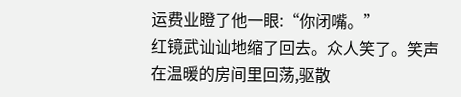运费业瞪了他一眼:“你闭嘴。”
红镜武讪讪地缩了回去。众人笑了。笑声在温暖的房间里回荡,驱散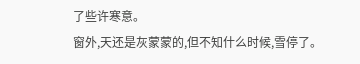了些许寒意。
窗外,天还是灰蒙蒙的,但不知什么时候,雪停了。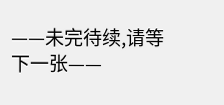——未完待续,请等下一张——